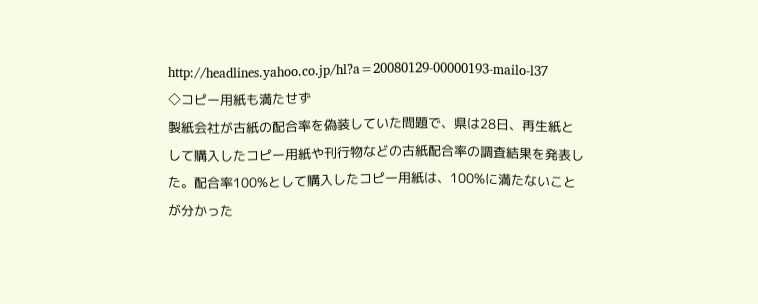http://headlines.yahoo.co.jp/hl?a=20080129-00000193-mailo-l37
◇コピー用紙も満たせず
製紙会社が古紙の配合率を偽装していた問題で、県は28日、再生紙として購入したコピー用紙や刊行物などの古紙配合率の調査結果を発表した。配合率100%として購入したコピー用紙は、100%に満たないことが分かった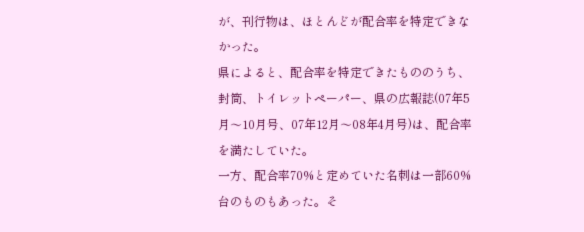が、刊行物は、ほとんどが配合率を特定できなかった。
県によると、配合率を特定できたもののうち、封筒、トイレットペーパー、県の広報誌(07年5月〜10月号、07年12月〜08年4月号)は、配合率を満たしていた。
一方、配合率70%と定めていた名刺は一部60%台のものもあった。そ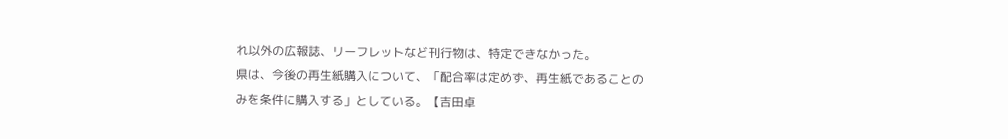れ以外の広報誌、リーフレットなど刊行物は、特定できなかった。
県は、今後の再生紙購入について、「配合率は定めず、再生紙であることのみを条件に購入する」としている。【吉田卓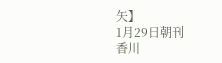矢】
1月29日朝刊
香川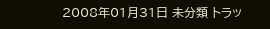2008年01月31日 未分類 トラッ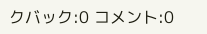クバック:0 コメント:0